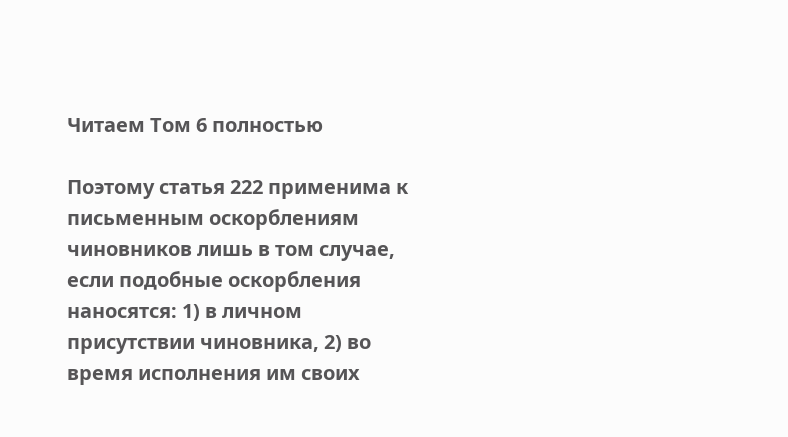Читаем Том 6 полностью

Поэтому статья 222 применима к письменным оскорблениям чиновников лишь в том случае, если подобные оскорбления наносятся: 1) в личном присутствии чиновника, 2) во время исполнения им своих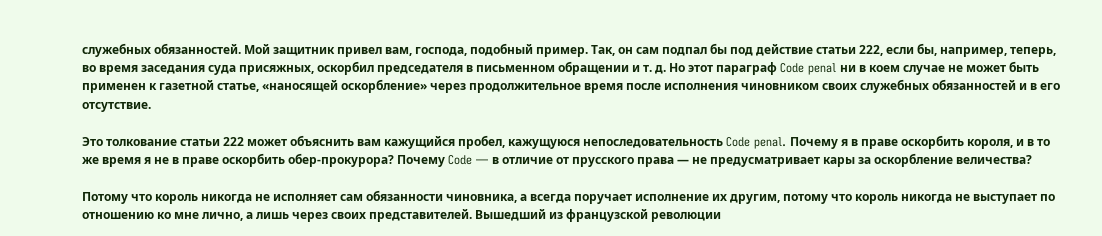служебных обязанностей. Мой защитник привел вам, господа, подобный пример. Так, он сам подпал бы под действие статьи 222, если бы, например, теперь, во время заседания суда присяжных, оскорбил председателя в письменном обращении и т. д. Но этот параграф Code penal ни в коем случае не может быть применен к газетной статье, «наносящей оскорбление» через продолжительное время после исполнения чиновником своих служебных обязанностей и в его отсутствие.

Это толкование статьи 222 может объяснить вам кажущийся пробел, кажущуюся непоследовательность Code penal. Почему я в праве оскорбить короля, и в то же время я не в праве оскорбить обер-прокурора? Почему Code — в отличие от прусского права — не предусматривает кары за оскорбление величества?

Потому что король никогда не исполняет сам обязанности чиновника, а всегда поручает исполнение их другим, потому что король никогда не выступает по отношению ко мне лично, а лишь через своих представителей. Вышедший из французской революции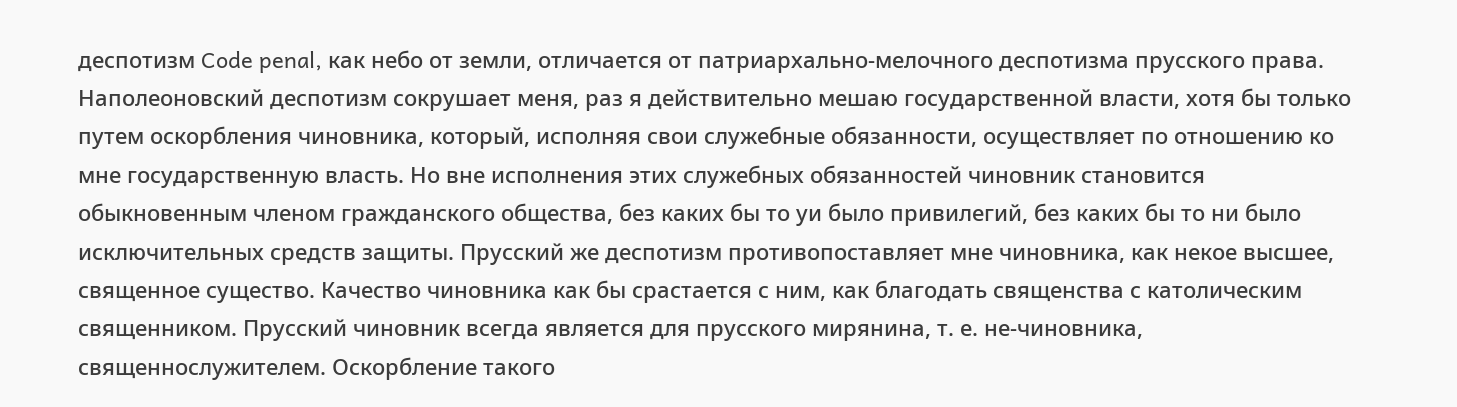деспотизм Code penal, как небо от земли, отличается от патриархально-мелочного деспотизма прусского права. Наполеоновский деспотизм сокрушает меня, раз я действительно мешаю государственной власти, хотя бы только путем оскорбления чиновника, который, исполняя свои служебные обязанности, осуществляет по отношению ко мне государственную власть. Но вне исполнения этих служебных обязанностей чиновник становится обыкновенным членом гражданского общества, без каких бы то уи было привилегий, без каких бы то ни было исключительных средств защиты. Прусский же деспотизм противопоставляет мне чиновника, как некое высшее, священное существо. Качество чиновника как бы срастается с ним, как благодать священства с католическим священником. Прусский чиновник всегда является для прусского мирянина, т. е. не-чиновника, священнослужителем. Оскорбление такого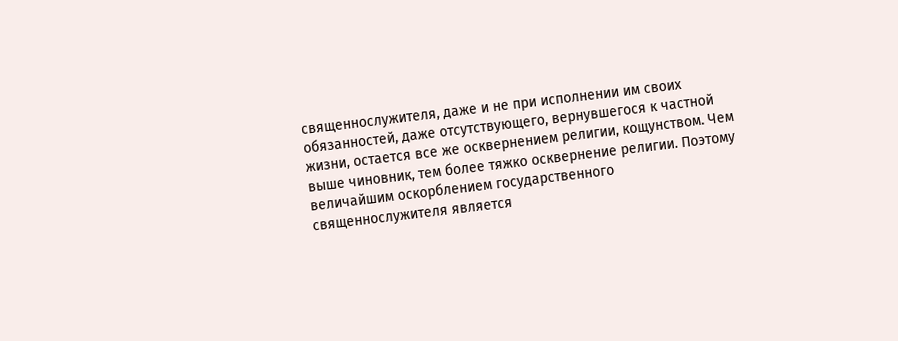священнослужителя, даже и не при исполнении им своих обязанностей, даже отсутствующего, вернувшегося к частной жизни, остается все же осквернением религии, кощунством. Чем выше чиновник, тем более тяжко осквернение религии. Поэтому величайшим оскорблением государственного священнослужителя является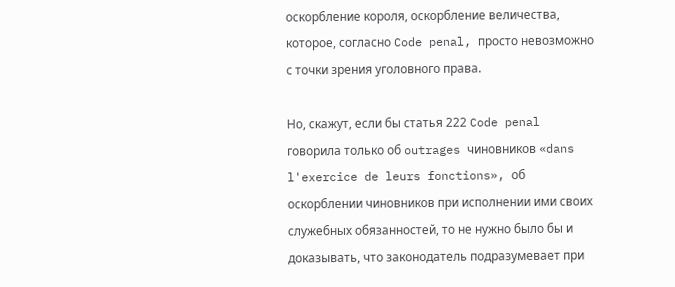оскорбление короля, оскорбление величества, которое, согласно Code penal, просто невозможно с точки зрения уголовного права.

Но, скажут, если бы статья 222 Code penal говорила только об outrages чиновников «dans l'exercice de leurs fonctions», об оскорблении чиновников при исполнении ими своих служебных обязанностей, то не нужно было бы и доказывать, что законодатель подразумевает при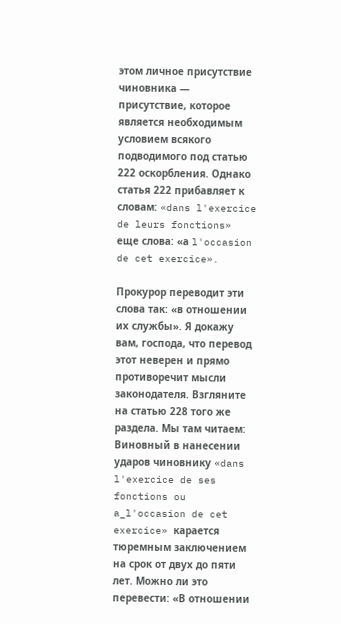этом личное присутствие чиновника — присутствие, которое является необходимым условием всякого подводимого под статью 222 оскорбления. Однако статья 222 прибавляет к словам: «dans l'exercice de leurs fonctions» еще слова: «а l'occasion de cet exercice».

Прокурор переводит эти слова так: «в отношении их службы». Я докажу вам, господа, что перевод этот неверен и прямо противоречит мысли законодателя. Взгляните на статью 228 того же раздела. Мы там читаем: Виновный в нанесении ударов чиновнику «dans l'exercice de ses fonctions ou a_l'occasion de cet exercice» карается тюремным заключением на срок от двух до пяти лет. Можно ли это перевести: «В отношении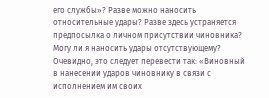его службы»? Разве можно наносить относительные удары? Разве здесь устраняется предпосылка о личном присутствии чиновника? Могу ли я наносить удары отсутствующему? Очевидно, это следует перевести так: «Виновный в нанесении ударов чиновнику в связи с исполнением им своих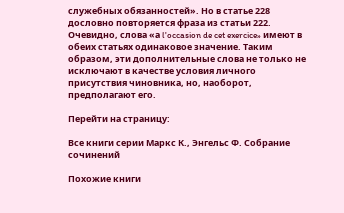служебных обязанностей». Но в статье 228 дословно повторяется фраза из статьи 222. Очевидно, слова «а l'occasion de cet exercice» имеют в обеих статьях одинаковое значение. Таким образом, эти дополнительные слова не только не исключают в качестве условия личного присутствия чиновника, но, наоборот, предполагают его.

Перейти на страницу:

Все книги серии Маркс К., Энгельс Ф. Собрание сочинений

Похожие книги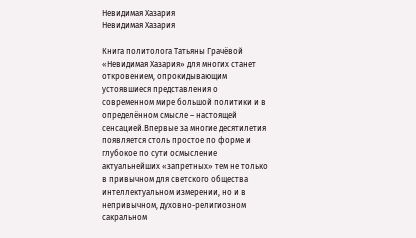Невидимая Хазария
Невидимая Хазария

Книга политолога Татьяны Грачёвой «Невидимая Хазария» для многих станет откровением, опрокидывающим устоявшиеся представления о современном мире большой политики и в определённом смысле – настоящей сенсацией.Впервые за многие десятилетия появляется столь простое по форме и глубокое по сути осмысление актуальнейших «запретных» тем не только в привычном для светского общества интеллектуальном измерении, но и в непривычном, духовно-религиозном сакральном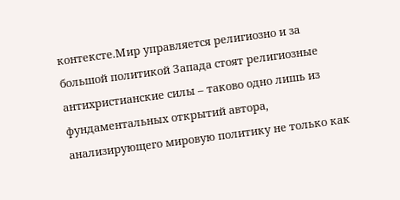контексте.Мир управляется религиозно и за большой политикой Запада стоят религиозные антихристианские силы – таково одно лишь из фундаментальных открытий автора, анализирующего мировую политику не только как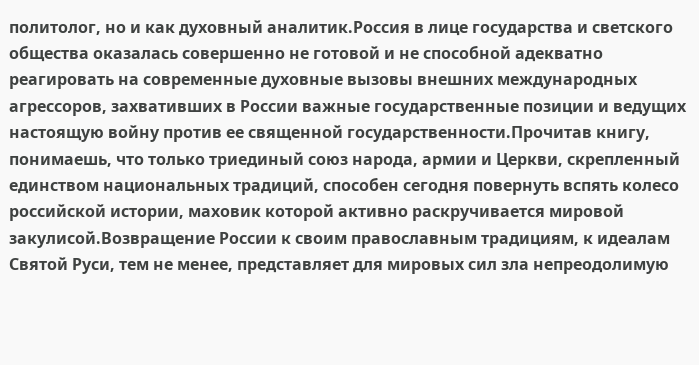политолог, но и как духовный аналитик.Россия в лице государства и светского общества оказалась совершенно не готовой и не способной адекватно реагировать на современные духовные вызовы внешних международных агрессоров, захвативших в России важные государственные позиции и ведущих настоящую войну против ее священной государственности.Прочитав книгу, понимаешь, что только триединый союз народа, армии и Церкви, скрепленный единством национальных традиций, способен сегодня повернуть вспять колесо российской истории, маховик которой активно раскручивается мировой закулисой.Возвращение России к своим православным традициям, к идеалам Святой Руси, тем не менее, представляет для мировых сил зла непреодолимую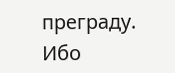преграду. Ибо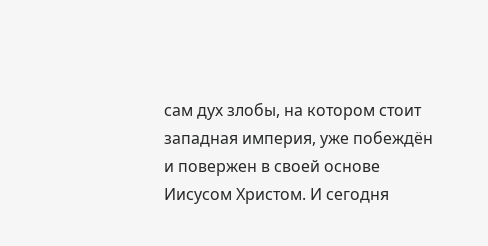сам дух злобы, на котором стоит западная империя, уже побеждён и повержен в своей основе Иисусом Христом. И сегодня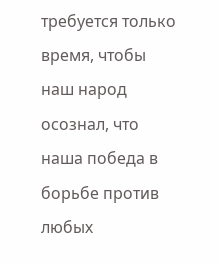требуется только время, чтобы наш народ осознал, что наша победа в борьбе против любых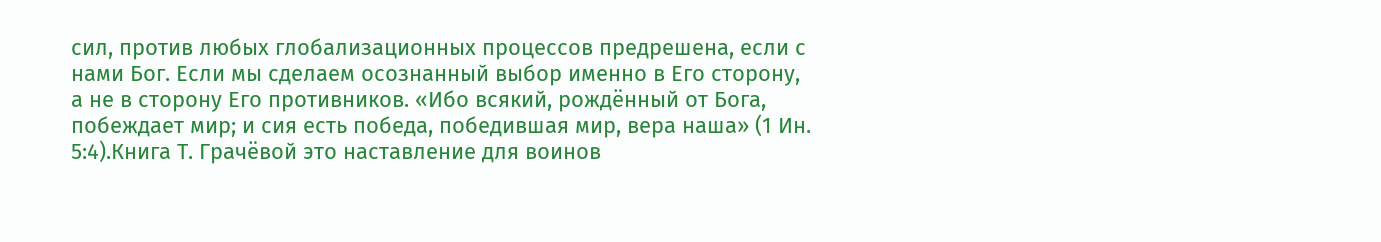сил, против любых глобализационных процессов предрешена, если с нами Бог. Если мы сделаем осознанный выбор именно в Его сторону, а не в сторону Его противников. «Ибо всякий, рождённый от Бога, побеждает мир; и сия есть победа, победившая мир, вера наша» (1 Ин. 5:4).Книга Т. Грачёвой это наставление для воинов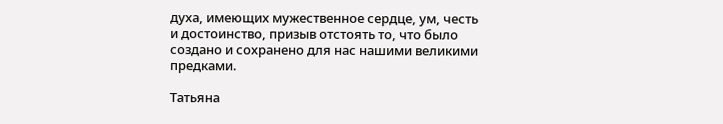духа, имеющих мужественное сердце, ум, честь и достоинство, призыв отстоять то, что было создано и сохранено для нас нашими великими предками.

Татьяна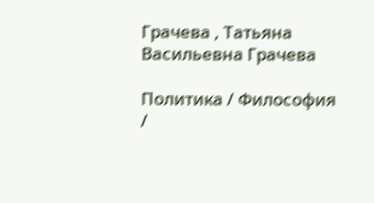Грачева , Татьяна Васильевна Грачева

Политика / Философия /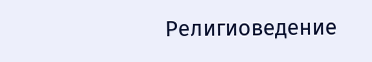Религиоведение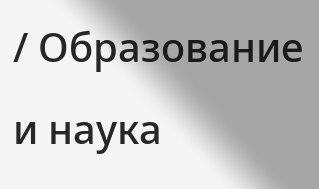/ Образование и наука